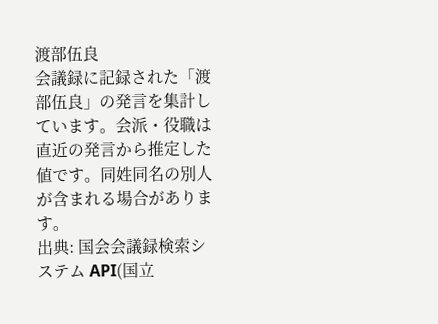渡部伍良
会議録に記録された「渡部伍良」の発言を集計しています。会派・役職は直近の発言から推定した値です。同姓同名の別人が含まれる場合があります。
出典: 国会会議録検索システム API(国立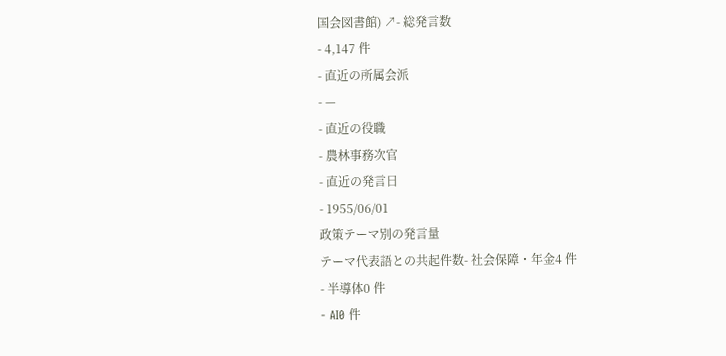国会図書館) ↗- 総発言数
- 4,147 件
- 直近の所属会派
- —
- 直近の役職
- 農林事務次官
- 直近の発言日
- 1955/06/01
政策テーマ別の発言量
テーマ代表語との共起件数- 社会保障・年金4 件
- 半導体0 件
- AI0 件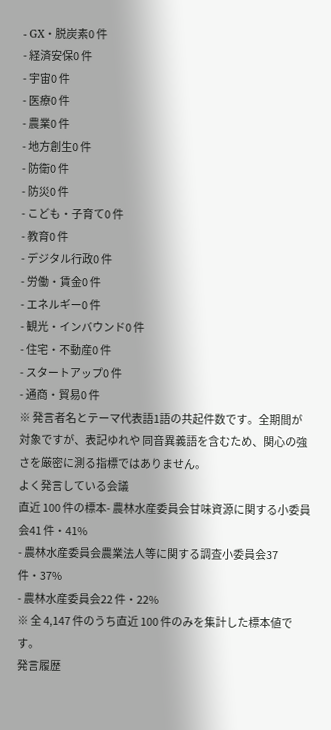- GX・脱炭素0 件
- 経済安保0 件
- 宇宙0 件
- 医療0 件
- 農業0 件
- 地方創生0 件
- 防衛0 件
- 防災0 件
- こども・子育て0 件
- 教育0 件
- デジタル行政0 件
- 労働・賃金0 件
- エネルギー0 件
- 観光・インバウンド0 件
- 住宅・不動産0 件
- スタートアップ0 件
- 通商・貿易0 件
※ 発言者名とテーマ代表語1語の共起件数です。全期間が対象ですが、表記ゆれや 同音異義語を含むため、関心の強さを厳密に測る指標ではありません。
よく発言している会議
直近 100 件の標本- 農林水産委員会甘味資源に関する小委員会41 件・41%
- 農林水産委員会農業法人等に関する調査小委員会37 件・37%
- 農林水産委員会22 件・22%
※ 全 4,147 件のうち直近 100 件のみを集計した標本値です。
発言履歴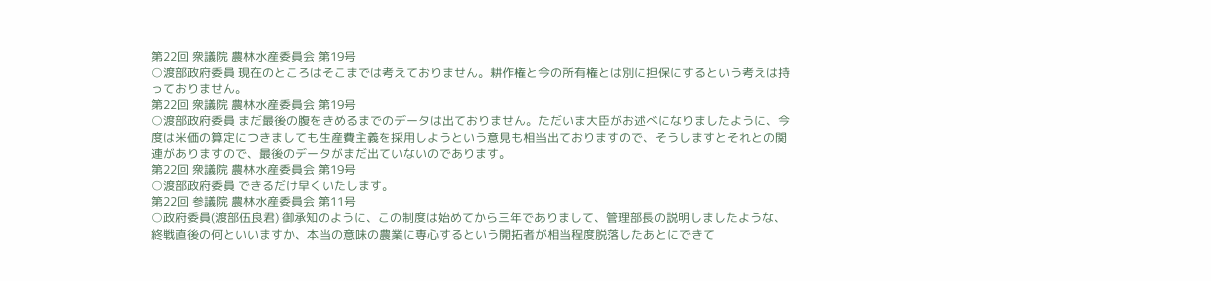第22回 衆議院 農林水産委員会 第19号
○渡部政府委員 現在のところはそこまでは考えておりません。耕作権と今の所有権とは別に担保にするという考えは持っておりません。
第22回 衆議院 農林水産委員会 第19号
○渡部政府委員 まだ最後の腹をきめるまでのデータは出ておりません。ただいま大臣がお述べになりましたように、今度は米価の算定につきましても生産費主義を採用しようという意見も相当出ておりますので、そうしますとそれとの関連がありますので、最後のデータがまだ出ていないのであります。
第22回 衆議院 農林水産委員会 第19号
○渡部政府委員 できるだけ早くいたします。
第22回 参議院 農林水産委員会 第11号
○政府委員(渡部伍良君) 御承知のように、この制度は始めてから三年でありまして、管理部長の説明しましたような、終戦直後の何といいますか、本当の意味の農業に専心するという開拓者が相当程度脱落したあとにできて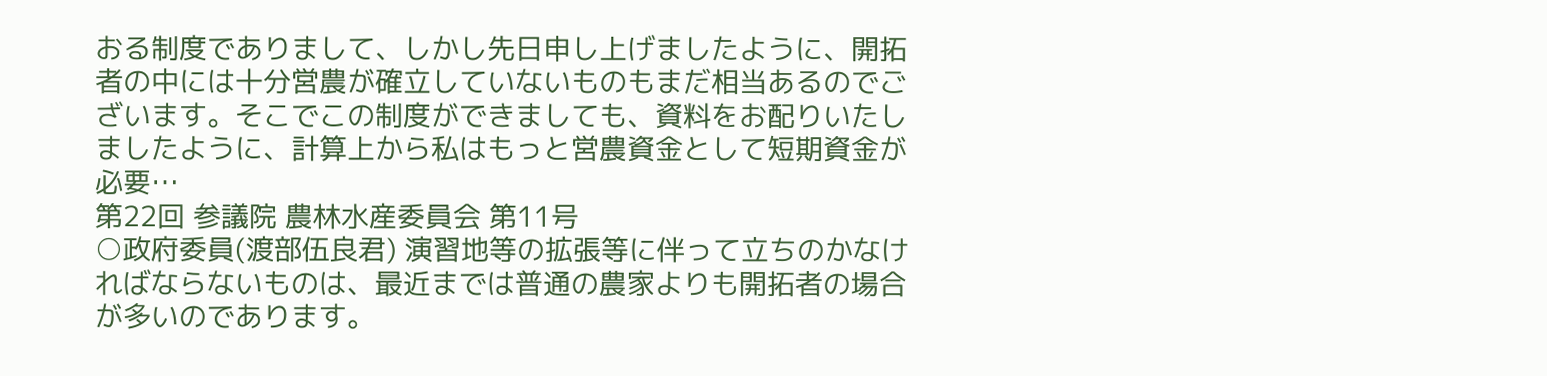おる制度でありまして、しかし先日申し上げましたように、開拓者の中には十分営農が確立していないものもまだ相当あるのでございます。そこでこの制度ができましても、資料をお配りいたしましたように、計算上から私はもっと営農資金として短期資金が必要…
第22回 参議院 農林水産委員会 第11号
○政府委員(渡部伍良君) 演習地等の拡張等に伴って立ちのかなければならないものは、最近までは普通の農家よりも開拓者の場合が多いのであります。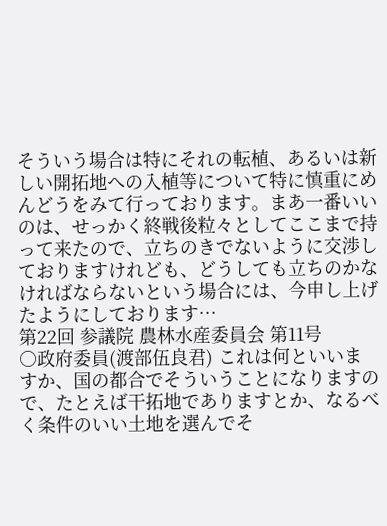そういう場合は特にそれの転植、あるいは新しい開拓地への入植等について特に慎重にめんどうをみて行っております。まあ一番いいのは、せっかく終戦後粒々としてここまで持って来たので、立ちのきでないように交渉しておりますけれども、どうしても立ちのかなければならないという場合には、今申し上げたようにしております…
第22回 参議院 農林水産委員会 第11号
○政府委員(渡部伍良君) これは何といいますか、国の都合でそういうことになりますので、たとえば干拓地でありますとか、なるべく条件のいい土地を選んでそ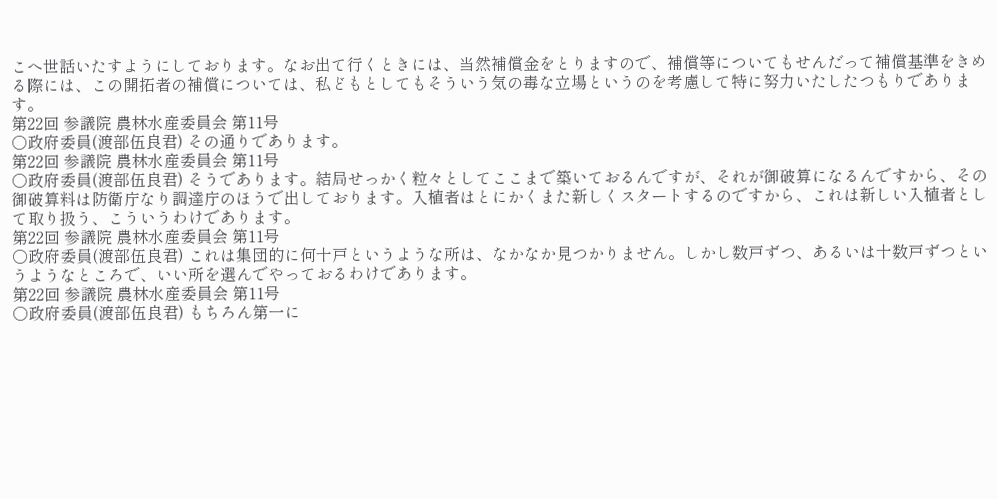こへ世話いたすようにしております。なお出て行くときには、当然補償金をとりますので、補償等についてもせんだって補償基準をきめる際には、この開拓者の補償については、私どもとしてもそういう気の毒な立場というのを考慮して特に努力いたしたつもりであります。
第22回 参議院 農林水産委員会 第11号
○政府委員(渡部伍良君) その通りであります。
第22回 参議院 農林水産委員会 第11号
○政府委員(渡部伍良君) そうであります。結局せっかく粒々としてここまで築いておるんですが、それが御破算になるんですから、その御破算料は防衛庁なり調達庁のほうで出しております。入植者はとにかくまた新しくスタートするのですから、これは新しい入植者として取り扱う、こういうわけであります。
第22回 参議院 農林水産委員会 第11号
○政府委員(渡部伍良君) これは集団的に何十戸というような所は、なかなか見つかりません。しかし数戸ずつ、あるいは十数戸ずつというようなところで、いい所を選んでやっておるわけであります。
第22回 参議院 農林水産委員会 第11号
○政府委員(渡部伍良君) もちろん第一に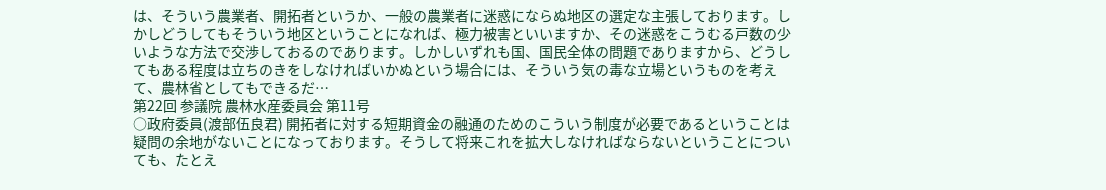は、そういう農業者、開拓者というか、一般の農業者に迷惑にならぬ地区の選定な主張しております。しかしどうしてもそういう地区ということになれば、極力被害といいますか、その迷惑をこうむる戸数の少いような方法で交渉しておるのであります。しかしいずれも国、国民全体の問題でありますから、どうしてもある程度は立ちのきをしなければいかぬという場合には、そういう気の毒な立場というものを考えて、農林省としてもできるだ…
第22回 参議院 農林水産委員会 第11号
○政府委員(渡部伍良君) 開拓者に対する短期資金の融通のためのこういう制度が必要であるということは疑問の余地がないことになっております。そうして将来これを拡大しなければならないということについても、たとえ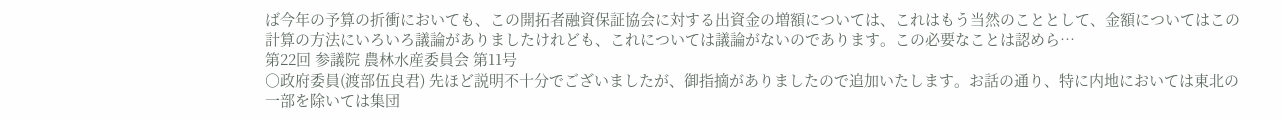ば今年の予算の折衝においても、この開拓者融資保証協会に対する出資金の増額については、これはもう当然のこととして、金額についてはこの計算の方法にいろいろ議論がありましたけれども、これについては議論がないのであります。この必要なことは認めら…
第22回 参議院 農林水産委員会 第11号
○政府委員(渡部伍良君) 先ほど説明不十分でございましたが、御指摘がありましたので追加いたします。お話の通り、特に内地においては東北の一部を除いては集団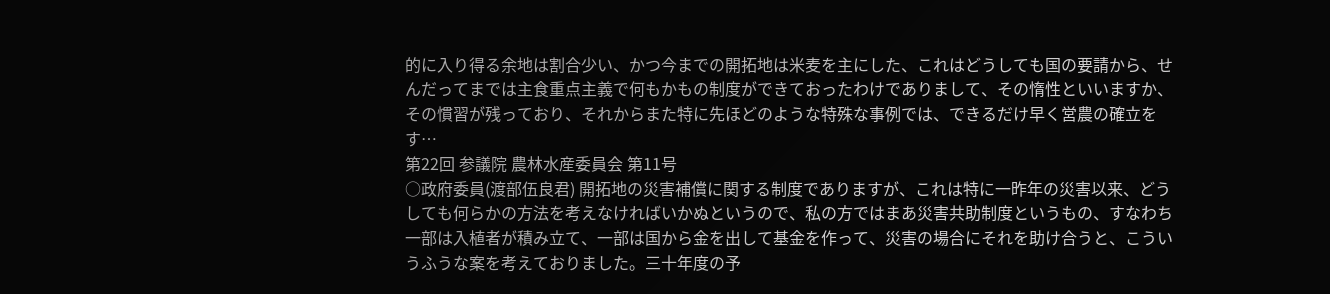的に入り得る余地は割合少い、かつ今までの開拓地は米麦を主にした、これはどうしても国の要請から、せんだってまでは主食重点主義で何もかもの制度ができておったわけでありまして、その惰性といいますか、その慣習が残っており、それからまた特に先ほどのような特殊な事例では、できるだけ早く営農の確立をす…
第22回 参議院 農林水産委員会 第11号
○政府委員(渡部伍良君) 開拓地の災害補償に関する制度でありますが、これは特に一昨年の災害以来、どうしても何らかの方法を考えなければいかぬというので、私の方ではまあ災害共助制度というもの、すなわち一部は入植者が積み立て、一部は国から金を出して基金を作って、災害の場合にそれを助け合うと、こういうふうな案を考えておりました。三十年度の予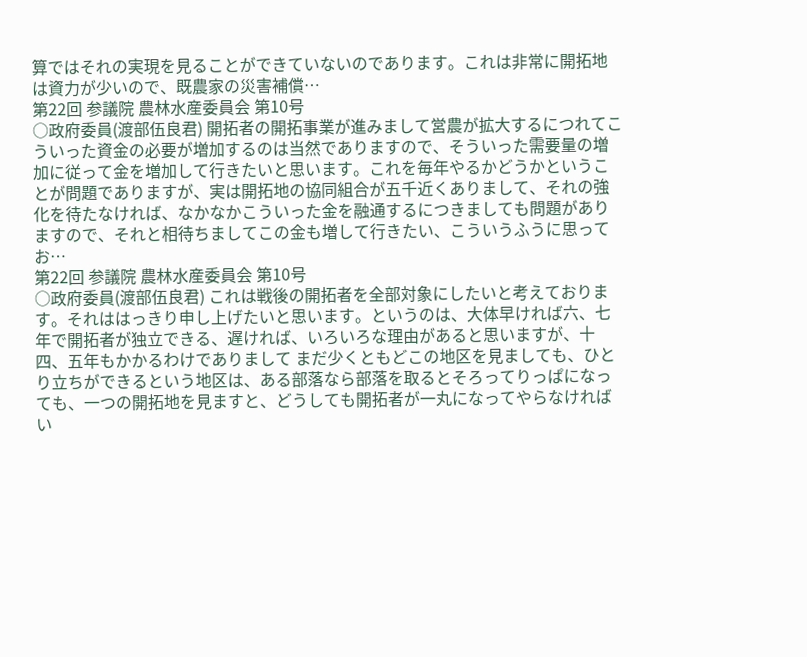算ではそれの実現を見ることができていないのであります。これは非常に開拓地は資力が少いので、既農家の災害補償…
第22回 参議院 農林水産委員会 第10号
○政府委員(渡部伍良君) 開拓者の開拓事業が進みまして営農が拡大するにつれてこういった資金の必要が増加するのは当然でありますので、そういった需要量の増加に従って金を増加して行きたいと思います。これを毎年やるかどうかということが問題でありますが、実は開拓地の協同組合が五千近くありまして、それの強化を待たなければ、なかなかこういった金を融通するにつきましても問題がありますので、それと相待ちましてこの金も増して行きたい、こういうふうに思ってお…
第22回 参議院 農林水産委員会 第10号
○政府委員(渡部伍良君) これは戦後の開拓者を全部対象にしたいと考えております。それははっきり申し上げたいと思います。というのは、大体早ければ六、七年で開拓者が独立できる、遅ければ、いろいろな理由があると思いますが、十四、五年もかかるわけでありまして まだ少くともどこの地区を見ましても、ひとり立ちができるという地区は、ある部落なら部落を取るとそろってりっぱになっても、一つの開拓地を見ますと、どうしても開拓者が一丸になってやらなければい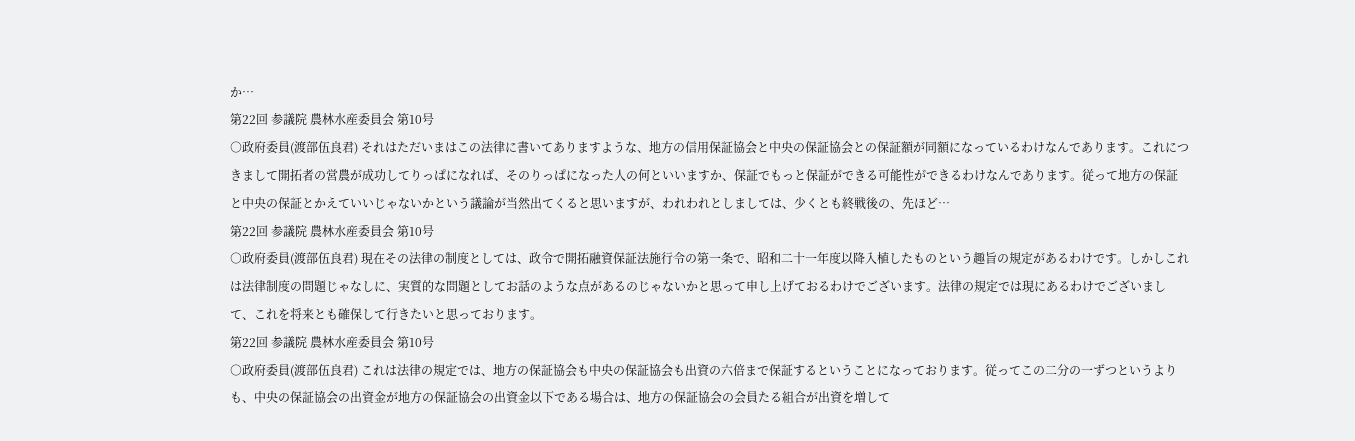か…
第22回 参議院 農林水産委員会 第10号
○政府委員(渡部伍良君) それはただいまはこの法律に書いてありますような、地方の信用保証協会と中央の保証協会との保証額が同額になっているわけなんであります。これにつきまして開拓者の営農が成功してりっぱになれば、そのりっぱになった人の何といいますか、保証でもっと保証ができる可能性ができるわけなんであります。従って地方の保証と中央の保証とかえていいじゃないかという議論が当然出てくると思いますが、われわれとしましては、少くとも終戦後の、先ほど…
第22回 参議院 農林水産委員会 第10号
○政府委員(渡部伍良君) 現在その法律の制度としては、政令で開拓融資保証法施行令の第一条で、昭和二十一年度以降入植したものという趣旨の規定があるわけです。しかしこれは法律制度の問題じゃなしに、実質的な問題としてお話のような点があるのじゃないかと思って申し上げておるわけでございます。法律の規定では現にあるわけでございまして、これを将来とも確保して行きたいと思っております。
第22回 参議院 農林水産委員会 第10号
○政府委員(渡部伍良君) これは法律の規定では、地方の保証協会も中央の保証協会も出資の六倍まで保証するということになっております。従ってこの二分の一ずつというよりも、中央の保証協会の出資金が地方の保証協会の出資金以下である場合は、地方の保証協会の会員たる組合が出資を増して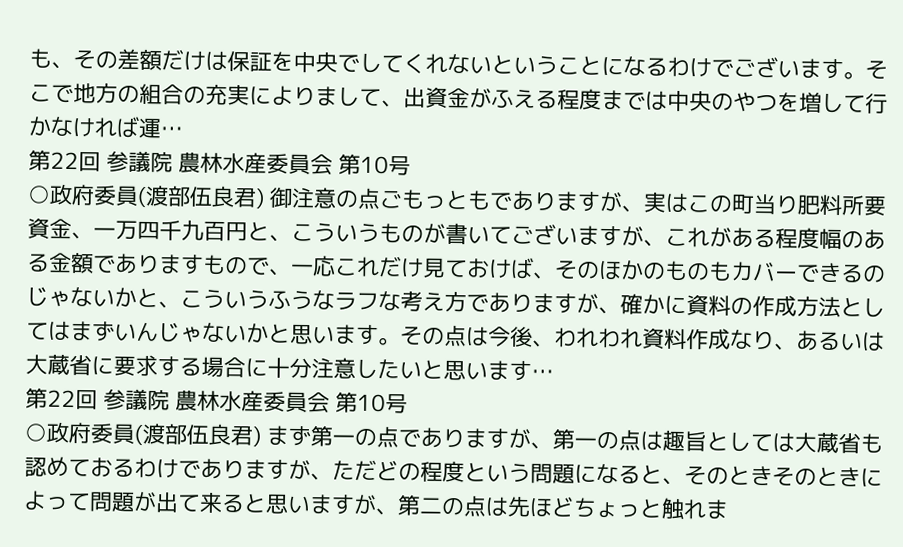も、その差額だけは保証を中央でしてくれないということになるわけでございます。そこで地方の組合の充実によりまして、出資金がふえる程度までは中央のやつを増して行かなければ運…
第22回 参議院 農林水産委員会 第10号
○政府委員(渡部伍良君) 御注意の点ごもっともでありますが、実はこの町当り肥料所要資金、一万四千九百円と、こういうものが書いてございますが、これがある程度幅のある金額でありますもので、一応これだけ見ておけば、そのほかのものもカバーできるのじゃないかと、こういうふうなラフな考え方でありますが、確かに資料の作成方法としてはまずいんじゃないかと思います。その点は今後、われわれ資料作成なり、あるいは大蔵省に要求する場合に十分注意したいと思います…
第22回 参議院 農林水産委員会 第10号
○政府委員(渡部伍良君) まず第一の点でありますが、第一の点は趣旨としては大蔵省も認めておるわけでありますが、ただどの程度という問題になると、そのときそのときによって問題が出て来ると思いますが、第二の点は先ほどちょっと触れま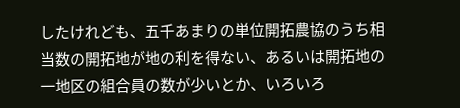したけれども、五千あまりの単位開拓農協のうち相当数の開拓地が地の利を得ない、あるいは開拓地の一地区の組合員の数が少いとか、いろいろ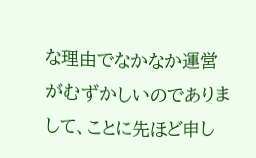な理由でなかなか運営がむずかしいのでありまして、ことに先ほど申し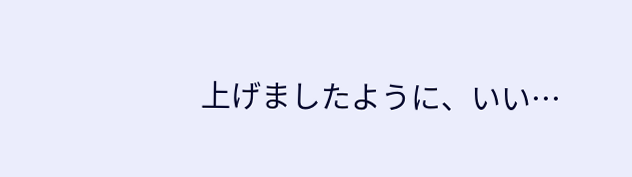上げましたように、いい…